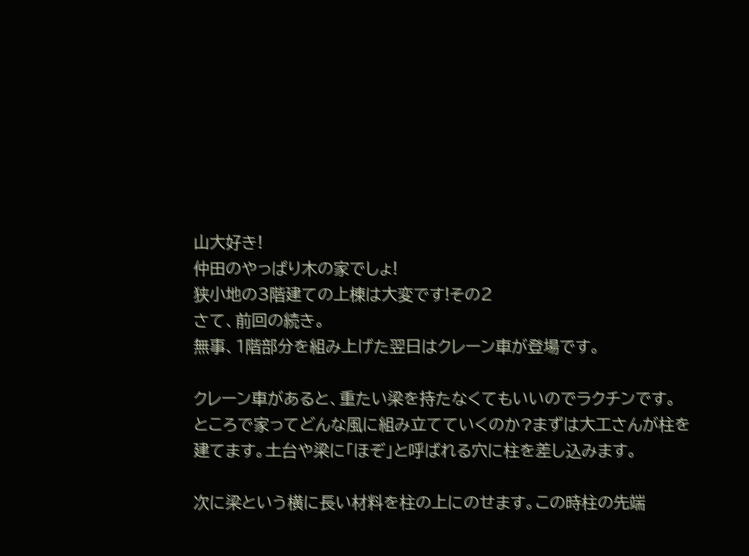山大好き!
仲田のやっぱり木の家でしょ!
狭小地の3階建ての上棟は大変です!その2
さて、前回の続き。
無事、1階部分を組み上げた翌日はクレーン車が登場です。

クレーン車があると、重たい梁を持たなくてもいいのでラクチンです。
ところで家ってどんな風に組み立てていくのか?まずは大工さんが柱を建てます。土台や梁に「ほぞ」と呼ばれる穴に柱を差し込みます。

次に梁という横に長い材料を柱の上にのせます。この時柱の先端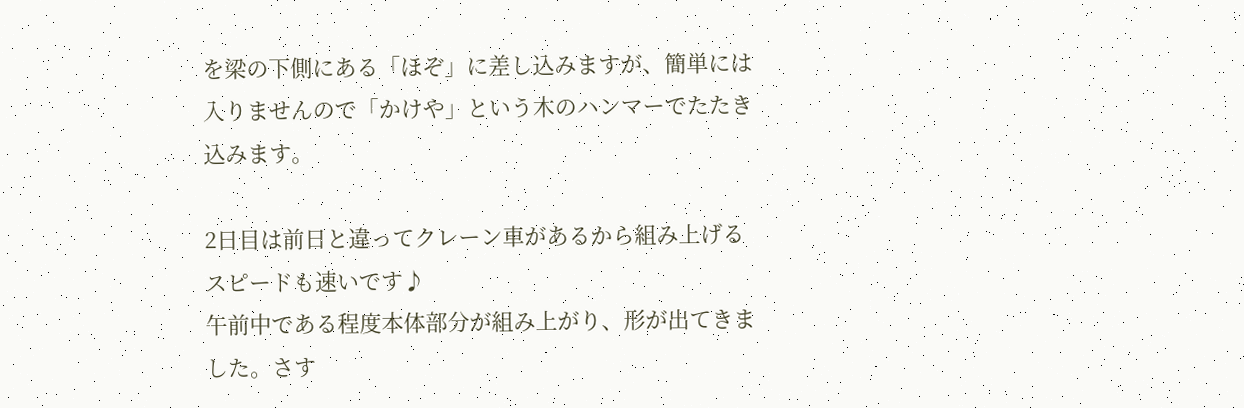を梁の下側にある「ほぞ」に差し込みますが、簡単には入りませんので「かけや」という木のハンマーでたたき込みます。

2日目は前日と違ってクレーン車があるから組み上げるスピードも速いです♪
午前中である程度本体部分が組み上がり、形が出てきました。さす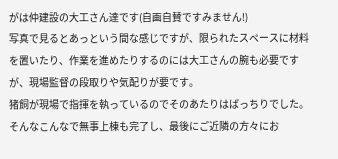がは仲建設の大工さん達です(自画自賛ですみません!)
写真で見るとあっという間な感じですが、限られたスペースに材料を置いたり、作業を進めたりするのには大工さんの腕も必要ですが、現場監督の段取りや気配りが要です。
猪飼が現場で指揮を執っているのでそのあたりはばっちりでした。
そんなこんなで無事上棟も完了し、最後にご近隣の方々にお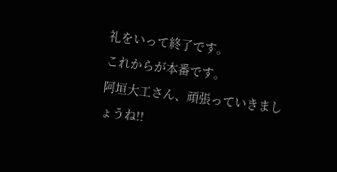礼をいって終了です。
これからが本番です。
阿垣大工さん、頑張っていきましょうね!!